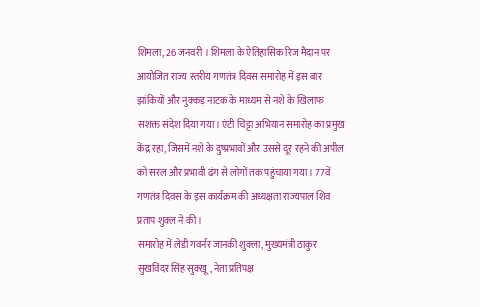शिमला, 26 जनवरी । शिमला के ऐतिहासिक रिज मैदान पर आयोजित राज्य स्तरीय गणतंत्र दिवस समारोह में इस बार झांकियों और नुक्कड़ नाटक के माध्यम से नशे के खिलाफ सशक्त संदेश दिया गया। एंटी चिट्टा अभियान समारोह का प्रमुख केंद्र रहा, जिसमें नशे के दुष्प्रभावों और उससे दूर रहने की अपील को सरल और प्रभावी ढंग से लोगों तक पहुंचाया गया। 77वें गणतंत्र दिवस के इस कार्यक्रम की अध्यक्षता राज्यपाल शिव प्रताप शुक्ल ने की।
समारोह में लेडी गवर्नर जानकी शुक्ला, मुख्यमंत्री ठाकुर सुखविंदर सिंह सुक्खू, नेता प्रतिपक्ष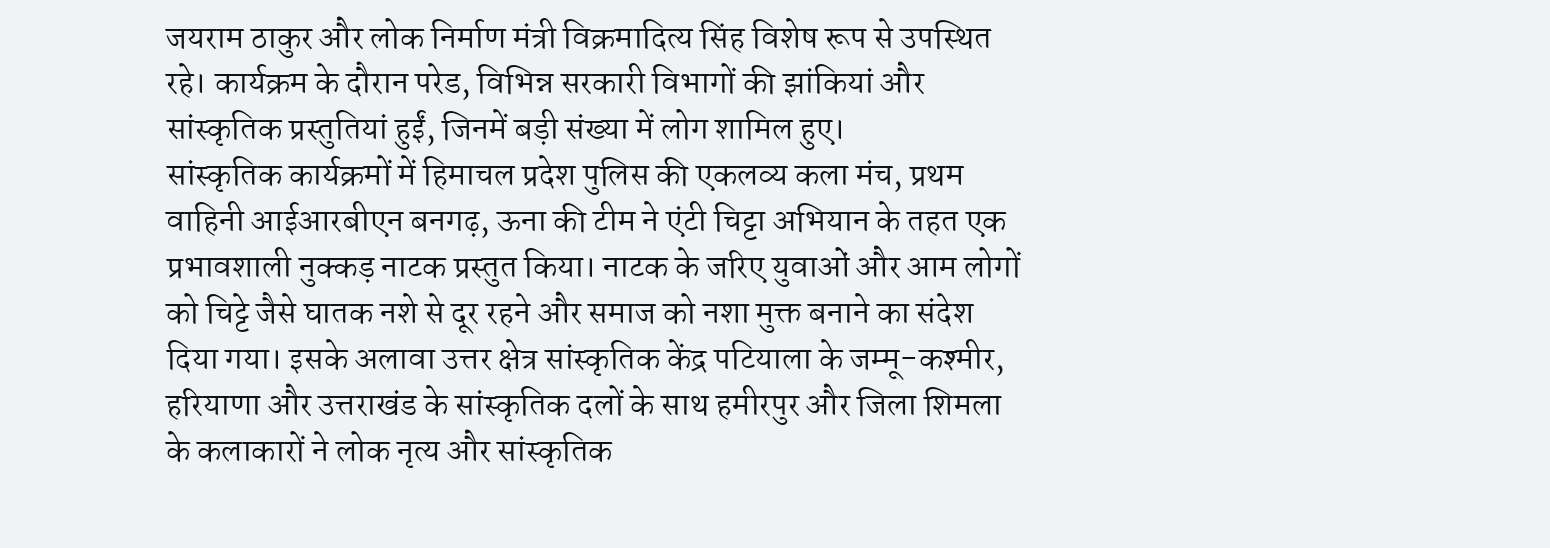जयराम ठाकुर और लोक निर्माण मंत्री विक्रमादित्य सिंह विशेष रूप से उपस्थित रहे। कार्यक्रम के दौरान परेड, विभिन्न सरकारी विभागों की झांकियां और सांस्कृतिक प्रस्तुतियां हुईं, जिनमें बड़ी संख्या में लोग शामिल हुए।
सांस्कृतिक कार्यक्रमों में हिमाचल प्रदेश पुलिस की एकलव्य कला मंच, प्रथम वाहिनी आईआरबीएन बनगढ़, ऊना की टीम ने एंटी चिट्टा अभियान के तहत एक प्रभावशाली नुक्कड़ नाटक प्रस्तुत किया। नाटक के जरिए युवाओं और आम लोगों को चिट्टे जैसे घातक नशे से दूर रहने और समाज को नशा मुक्त बनाने का संदेश दिया गया। इसके अलावा उत्तर क्षेत्र सांस्कृतिक केंद्र पटियाला के जम्मू-कश्मीर, हरियाणा और उत्तराखंड के सांस्कृतिक दलों के साथ हमीरपुर और जिला शिमला के कलाकारों ने लोक नृत्य और सांस्कृतिक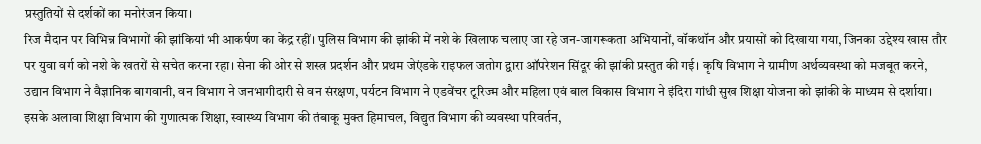प्रस्तुतियों से दर्शकों का मनोरंजन किया।
रिज मैदान पर विभिन्न विभागों की झांकियां भी आकर्षण का केंद्र रहीं। पुलिस विभाग की झांकी में नशे के खिलाफ चलाए जा रहे जन-जागरूकता अभियानों, वॉकथॉन और प्रयासों को दिखाया गया, जिनका उद्देश्य खास तौर पर युवा वर्ग को नशे के खतरों से सचेत करना रहा। सेना की ओर से शस्त्र प्रदर्शन और प्रथम जेएंडके राइफल जतोग द्वारा ऑपरेशन सिंदूर की झांकी प्रस्तुत की गई। कृषि विभाग ने ग्रामीण अर्थव्यवस्था को मजबूत करने, उद्यान विभाग ने वैज्ञानिक बागवानी, वन विभाग ने जनभागीदारी से वन संरक्षण, पर्यटन विभाग ने एडवेंचर टूरिज्म और महिला एवं बाल विकास विभाग ने इंदिरा गांधी सुख शिक्षा योजना को झांकी के माध्यम से दर्शाया।
इसके अलावा शिक्षा विभाग की गुणात्मक शिक्षा, स्वास्थ्य विभाग की तंबाकू मुक्त हिमाचल, विद्युत विभाग की व्यवस्था परिवर्तन,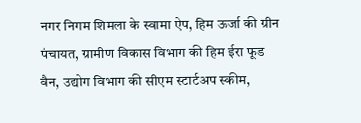नगर निगम शिमला के स्वामा ऐप, हिम ऊर्जा की ग्रीन पंचायत, ग्रामीण विकास विभाग की हिम ईरा फूड वैन, उद्योग विभाग की सीएम स्टार्टअप स्कीम,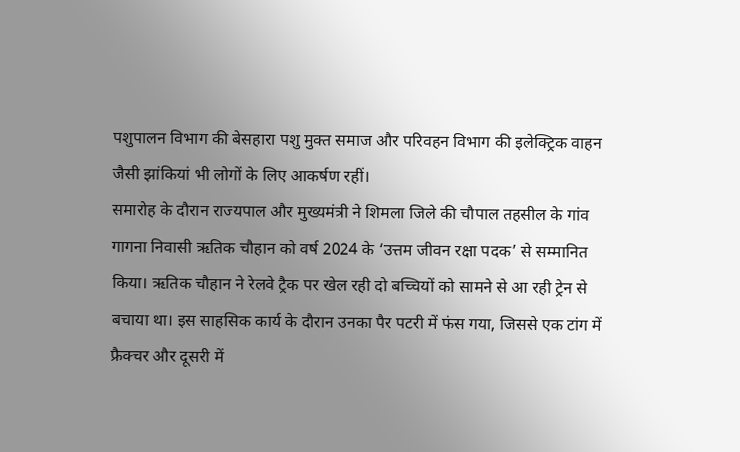पशुपालन विभाग की बेसहारा पशु मुक्त समाज और परिवहन विभाग की इलेक्ट्रिक वाहन जैसी झांकियां भी लोगों के लिए आकर्षण रहीं।
समारोह के दौरान राज्यपाल और मुख्यमंत्री ने शिमला जिले की चौपाल तहसील के गांव गागना निवासी ऋतिक चौहान को वर्ष 2024 के ‘उत्तम जीवन रक्षा पदक’ से सम्मानित किया। ऋतिक चौहान ने रेलवे ट्रैक पर खेल रही दो बच्चियों को सामने से आ रही ट्रेन से बचाया था। इस साहसिक कार्य के दौरान उनका पैर पटरी में फंस गया, जिससे एक टांग में फ्रैक्चर और दूसरी में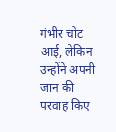गंभीर चोट आई, लेकिन उन्होंने अपनी जान की परवाह किए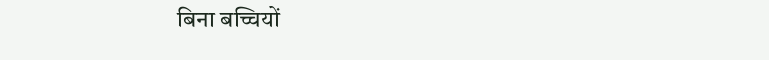बिना बच्चियों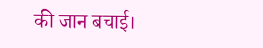की जान बचाई।